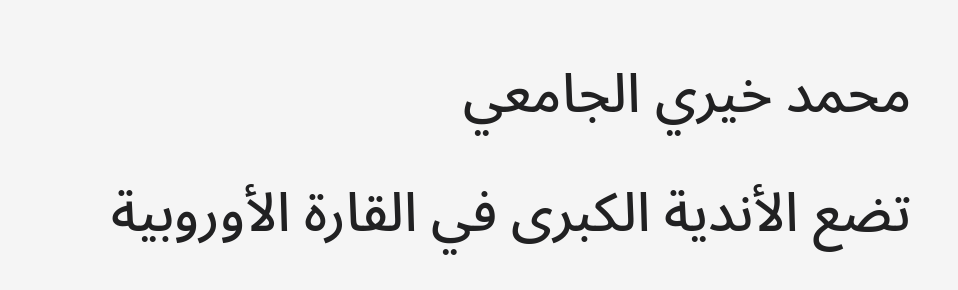محمد خيري الجامعي
تضع الأندية الكبرى في القارة الأوروبية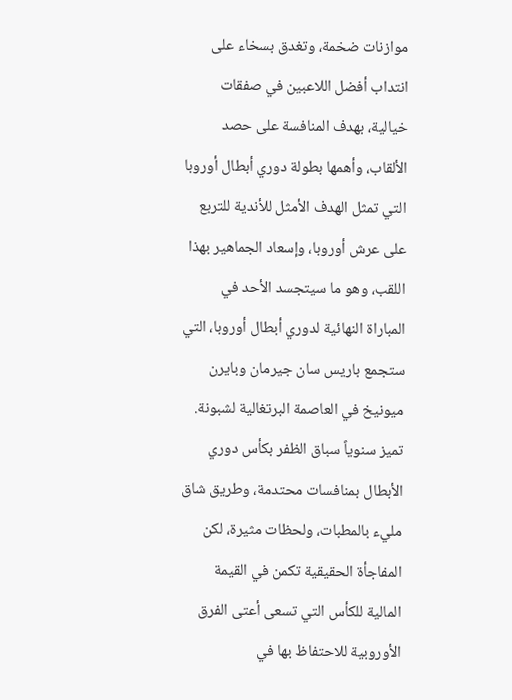موازنات ضخمة، وتغدق بسخاء على انتداب أفضل اللاعبين في صفقات خيالية، بهدف المنافسة على حصد الألقاب، وأهمها بطولة دوري أبطال أوروبا التي تمثل الهدف الأمثل للأندية للتربع على عرش أوروبا، وإسعاد الجماهير بهذا اللقب، وهو ما سيتجسد الأحد في المباراة النهائية لدوري أبطال أوروبا، التي ستجمع باريس سان جيرمان وبايرن ميونيخ في العاصمة البرتغالية لشبونة.
تميز سنوياً سباق الظفر بكأس دوري الأبطال بمنافسات محتدمة، وطريق شاق مليء بالمطبات، ولحظات مثيرة، لكن المفاجأة الحقيقية تكمن في القيمة المالية للكأس التي تسعى أعتى الفرق الأوروبية للاحتفاظ بها في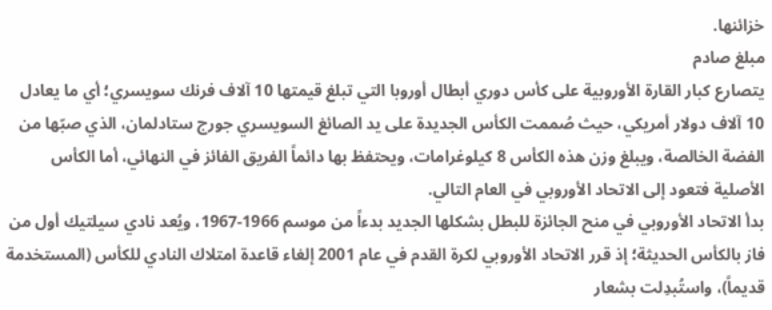خزائنها.
مبلغ صادم
يتصارع كبار القارة الأوروبية على كأس دوري أبطال أوروبا التي تبلغ قيمتها 10 آلاف فرنك سويسري؛ أي ما يعادل 10 آلاف دولار أمريكي، حيث صُممت الكأس الجديدة على يد الصائغ السويسري جورج ستادلمان، الذي صبّها من الفضة الخالصة، ويبلغ وزن هذه الكأس 8 كيلوغرامات، ويحتفظ بها دائماً الفريق الفائز في النهائي، أما الكأس الأصلية فتعود إلى الاتحاد الأوروبي في العام التالي.
بدأ الاتحاد الأوروبي في منح الجائزة للبطل بشكلها الجديد بدءاً من موسم 1966-1967، ويُعد نادي سيلتيك أول من فاز بالكأس الحديثة؛ إذ قرر الاتحاد الأوروبي لكرة القدم في عام 2001 إلغاء قاعدة امتلاك النادي للكأس (المستخدمة قديماً)، واستُبدِلت بشعار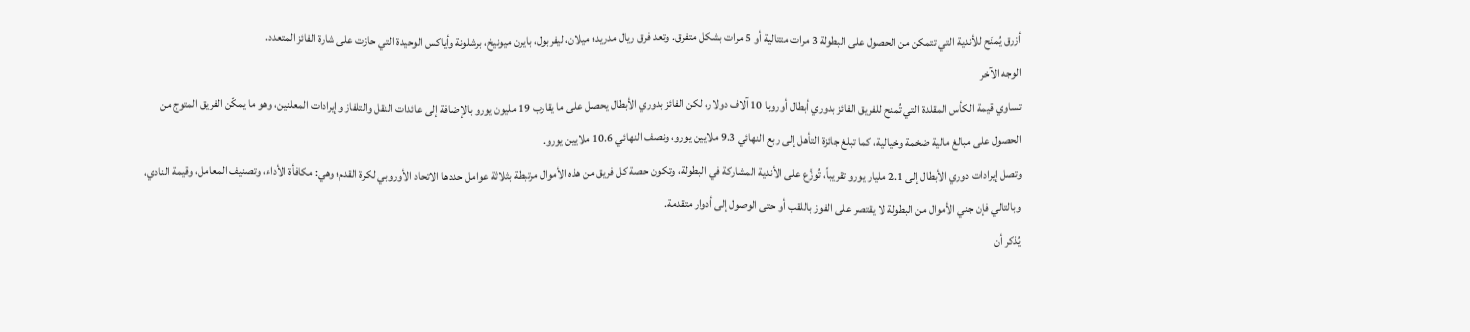أزرق يُمنَح للأندية التي تتمكن من الحصول على البطولة 3 مرات متتالية أو 5 مرات بشكل متفرق. وتعد فرق ريال مدريد؛ ميلان، ليفربول، بايرن ميونيخ، برشلونة وأياكس الوحيدة التي حازت على شارة الفائز المتعدد.
الوجه الآخر
تساوي قيمة الكأس المقلدة التي تُمنح للفريق الفائز بدوري أبطال أوروبا 10 آلاف دولار، لكن الفائز بدوري الأبطال يحصل على ما يقارب 19 مليون يورو بالإضافة إلى عائدات النقل والتلفاز وإيرادات المعلنين، وهو ما يمكّن الفريق المتوج من الحصول على مبالغ مالية ضخمة وخيالية، كما تبلغ جائزة التأهل إلى ربع النهائي 9.3 ملايين يورو، ونصف النهائي 10.6 ملايين يورو.
وتصل إيرادات دوري الأبطال إلى 2.1 مليار يورو تقريباً، تُوزَّع على الأندية المشاركة في البطولة، وتكون حصة كل فريق من هذه الأموال مرتبطة بثلاثة عوامل حددها الاتحاد الأوروبي لكرة القدم؛ وهي: مكافأة الأداء، وتصنيف المعامل، وقيمة النادي، وبالتالي فإن جني الأموال من البطولة لا يقتصر على الفوز باللقب أو حتى الوصول إلى أدوار متقدمة.
يُذكر أن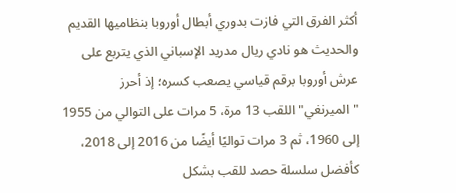أكثر الفرق التي فازت بدوري أبطال أوروبا بنظاميها القديم والحديث هو نادي ريال مدريد الإسباني الذي يتربع على عرش أوروبا برقم قياسي يصعب كسره؛ إذ أحرز "الميرنغي" اللقب 13 مرة، 5 مرات على التوالي من 1955 إلى 1960، ثم 3 مرات تواليًا أيضًا من 2016 إلى 2018، كأفضل سلسلة حصد للقب بشكل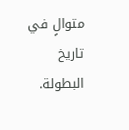متوالٍ في تاريخ البطولة.